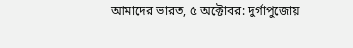আমাদের ভারত, ৫ অক্টোবর: দুর্গাপুজোয়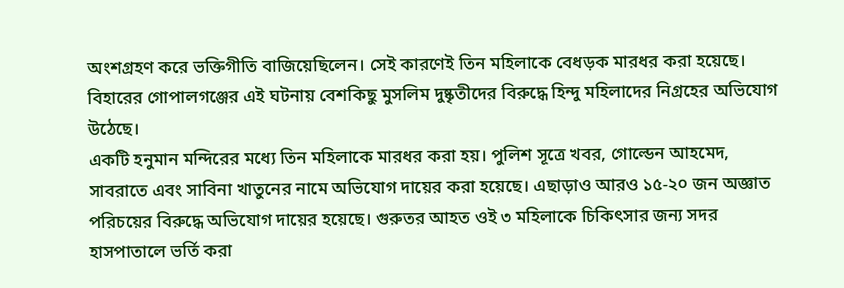অংশগ্রহণ করে ভক্তিগীতি বাজিয়েছিলেন। সেই কারণেই তিন মহিলাকে বেধড়ক মারধর করা হয়েছে। বিহারের গোপালগঞ্জের এই ঘটনায় বেশকিছু মুসলিম দুষ্কৃতীদের বিরুদ্ধে হিন্দু মহিলাদের নিগ্রহের অভিযোগ উঠেছে।
একটি হনুমান মন্দিরের মধ্যে তিন মহিলাকে মারধর করা হয়। পুলিশ সূত্রে খবর, গোল্ডেন আহমেদ, সাবরাতে এবং সাবিনা খাতুনের নামে অভিযোগ দায়ের করা হয়েছে। এছাড়াও আরও ১৫-২০ জন অজ্ঞাত পরিচয়ের বিরুদ্ধে অভিযোগ দায়ের হয়েছে। গুরুতর আহত ওই ৩ মহিলাকে চিকিৎসার জন্য সদর হাসপাতালে ভর্তি করা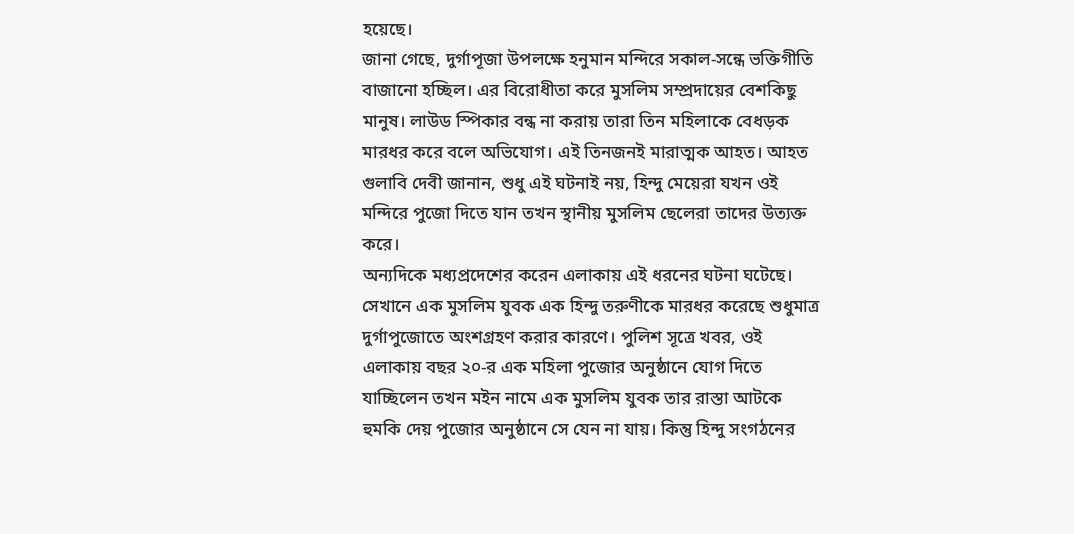হয়েছে।
জানা গেছে, দুর্গাপূজা উপলক্ষে হনুমান মন্দিরে সকাল-সন্ধে ভক্তিগীতি বাজানো হচ্ছিল। এর বিরোধীতা করে মুসলিম সম্প্রদায়ের বেশকিছু মানুষ। লাউড স্পিকার বন্ধ না করায় তারা তিন মহিলাকে বেধড়ক মারধর করে বলে অভিযোগ। এই তিনজনই মারাত্মক আহত। আহত গুলাবি দেবী জানান, শুধু এই ঘটনাই নয়, হিন্দু মেয়েরা যখন ওই মন্দিরে পুজো দিতে যান তখন স্থানীয় মুসলিম ছেলেরা তাদের উত্যক্ত করে।
অন্যদিকে মধ্যপ্রদেশের করেন এলাকায় এই ধরনের ঘটনা ঘটেছে। সেখানে এক মুসলিম যুবক এক হিন্দু তরুণীকে মারধর করেছে শুধুমাত্র দুর্গাপুজোতে অংশগ্রহণ করার কারণে। পুলিশ সূত্রে খবর, ওই এলাকায় বছর ২০-র এক মহিলা পুজোর অনুষ্ঠানে যোগ দিতে যাচ্ছিলেন তখন মইন নামে এক মুসলিম যুবক তার রাস্তা আটকে হুমকি দেয় পুজোর অনুষ্ঠানে সে যেন না যায়। কিন্তু হিন্দু সংগঠনের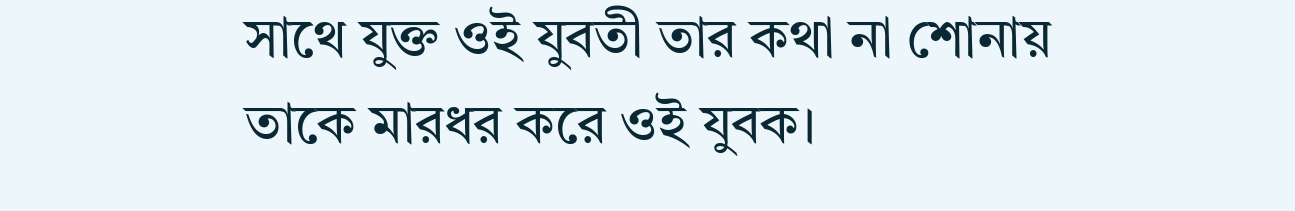সাথে যুক্ত ওই যুবতী তার কথা না শোনায় তাকে মারধর করে ওই যুবক।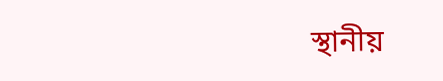স্থানীয়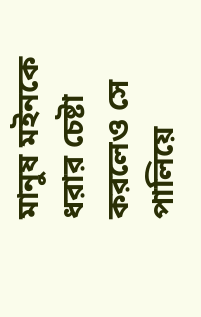মানুষ মইনকে ধরার চেষ্টা করলেও সে পালিয়ে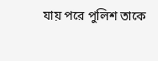যায় পরে পুলিশ তাকে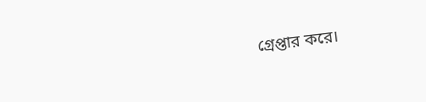গ্রেপ্তার করে।